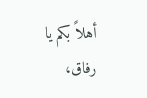أهلاً بكم يا رفاق،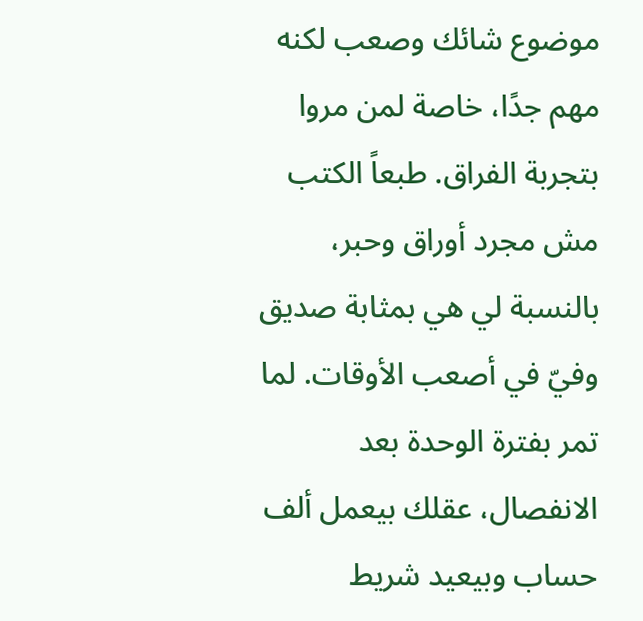موضوع شائك وصعب لكنه مهم جدًا، خاصة لمن مروا بتجربة الفراق. طبعاً الكتب مش مجرد أوراق وحبر، بالنسبة لي هي بمثابة صديق وفيّ في أصعب الأوقات. لما تمر بفترة الوحدة بعد الانفصال، عقلك بيعمل ألف حساب وبيعيد شريط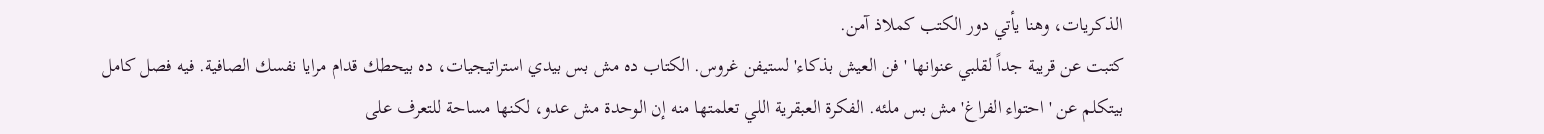الذكريات، وهنا يأتي دور الكتب كملاذ آمن.
كتبت عن قريبة جداً لقلبي عنوانها 'فن العيش بذكاء' لستيفن غروس. الكتاب ده مش بس بيدي استراتيجيات، ده بيحطك قدام مرايا نفسك الصافية. فيه فصل كامل بيتكلم عن 'احتواء الفراغ' مش بس ملئه. الفكرة العبقرية اللي تعلمتها منه إن الوحدة مش عدو، لكنها مساحة للتعرف على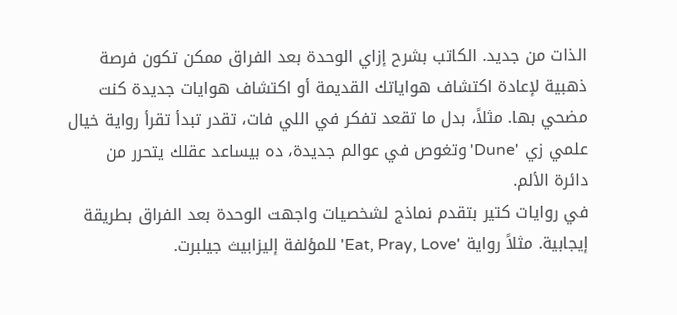الذات من جديد. الكاتب بشرح إزاي الوحدة بعد الفراق ممكن تكون فرصة ذهبية لإعادة اكتشاف هواياتك القديمة أو اكتشاف هوايات جديدة كنت مضحي بها. مثلاً، بدل ما تقعد تفكر في اللي فات، تقدر تبدأ تقرأ رواية خيال علمي زي 'Dune' وتغوص في عوالم جديدة، ده بيساعد عقلك يتحرر من دائرة الألم.
في روايات كتير بتقدم نماذج لشخصيات واجهت الوحدة بعد الفراق بطريقة إيجابية. مثلاً رواية 'Eat, Pray, Love' للمؤلفة إليزابيث جيلبرت.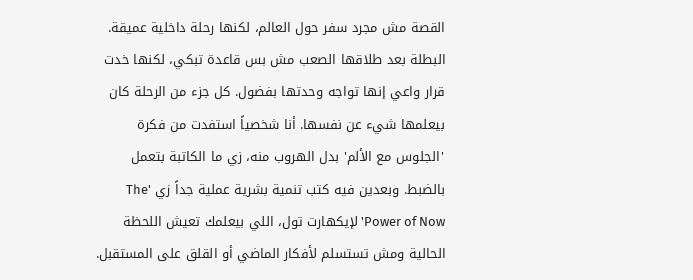القصة مش مجرد سفر حول العالم، لكنها رحلة داخلية عميقة. البطلة بعد طلاقها الصعب مش بس قاعدة تبكي، لكنها خدت قرار واعي إنها تواجه وحدتها بفضول. كل جزء من الرحلة كان بيعلمها شيء عن نفسها. أنا شخصياً استفدت من فكرة 'الجلوس مع الألم' بدل الهروب منه، زي ما الكاتبة بتعمل بالضبط. وبعدين فيه كتب تنمية بشرية عملية جداً زي 'The Power of Now' لإيكهارت تول، اللي بيعلمك تعيش اللحظة الحالية ومش تستسلم لأفكار الماضي أو القلق على المستقبل.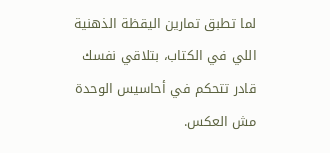لما تطبق تمارين اليقظة الذهنية اللي في الكتاب، بتلاقي نفسك قادر تتحكم في أحاسيس الوحدة مش العكس.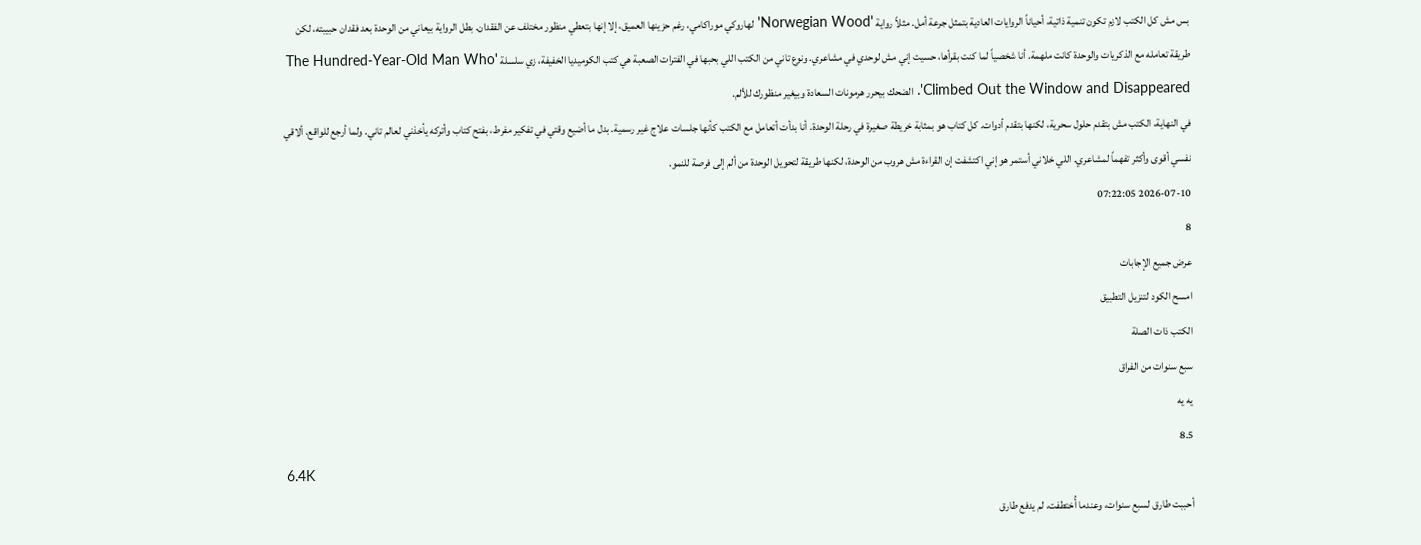بس مش كل الكتب لازم تكون تنمية ذاتية، أحياناً الروايات العادية بتمثل جرعة أمل. مثلاً رواية 'Norwegian Wood' لهاروكي موراكامي، رغم حزينها العميق، إلا إنها بتعطي منظور مختلف عن الفقدان. بطل الرواية بيعاني من الوحدة بعد فقدان حبيبته، لكن طريقة تعامله مع الذكريات والوحدة كانت ملهمة. أنا شخصياً لما كنت بقرأها، حسيت إني مش لوحدي في مشاعري. ونوع تاني من الكتب اللي بحبها في الفترات الصعبة هي كتب الكوميديا الخفيفة، زي سلسلة 'The Hundred-Year-Old Man Who Climbed Out the Window and Disappeared'. الضحك بيحرر هرمونات السعادة وبيغير منظورك للألم.
في النهاية، الكتب مش بتقدم حلول سحرية، لكنها بتقدم أدوات. كل كتاب هو بمثابة خريطة صغيرة في رحلة الوحدة. أنا بدأت أتعامل مع الكتب كأنها جلسات علاج غير رسمية. بدل ما أضيع وقتي في تفكير مفرط، بفتح كتاب وأتركه يأخذني لعالم تاني. ولما أرجع للواقع، ألاقي نفسي أقوى وأكثر تفهماً لمشاعري. اللي خلاني أستمر هو إني اكتشفت إن القراءة مش هروب من الوحدة، لكنها طريقة لتحويل الوحدة من ألم إلى فرصة للنمو.
2026-07-10 07:22:05
8
عرض جميع الإجابات
امسح الكود لتنزيل التطبيق
الكتب ذات الصلة
سبع سنوات من الفراق
يه يه
8.5
6.4K
أحببت طارق لسبع سنوات، وعندما أُختطفت، لم يدفع طارق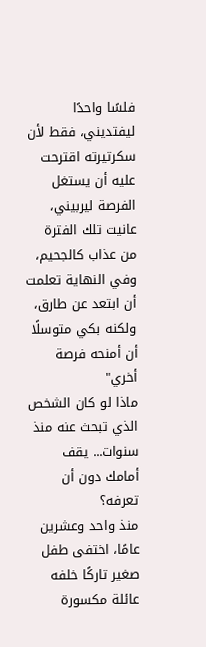فلسًا واحدًا ليفتديني، فقط لأن سكرتيرته اقترحت عليه أن يستغل الفرصة ليربيني، عانيت تلك الفترة من عذاب كالجحيم، وفي النهاية تعلمت أن ابتعد عن طارق، ولكنه بكي متوسلًا أن أمنحه فرصة أخري"
ماذا لو كان الشخص الذي تبحث عنه منذ سنوات... يقف أمامك دون أن تعرفه؟
منذ واحد وعشرين عامًا، اختفى طفل صغير تاركًا خلفه عائلة مكسورة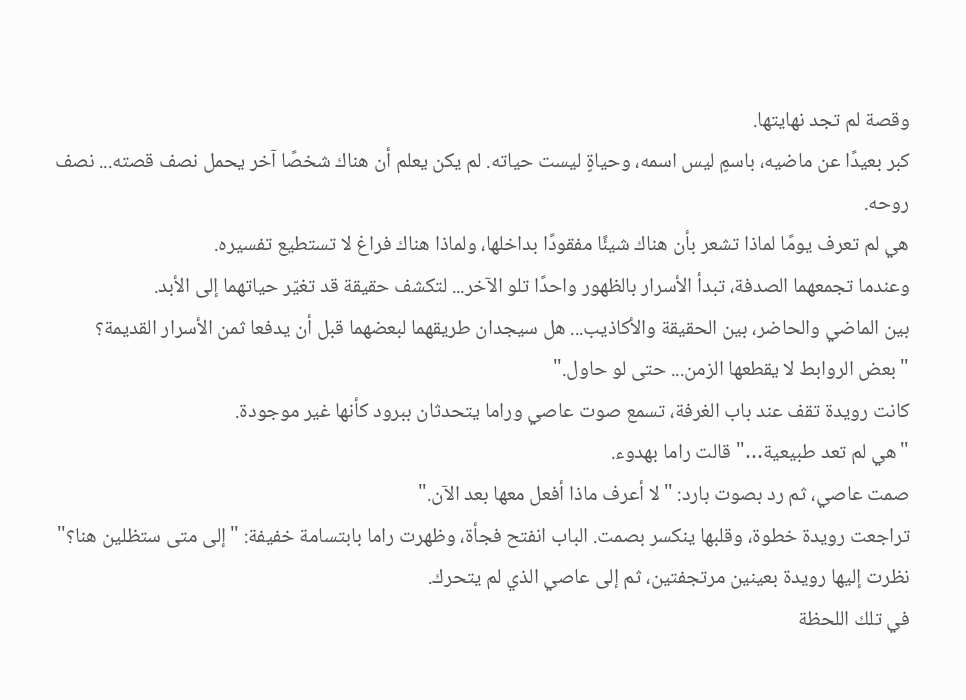وقصة لم تجد نهايتها.
كبر بعيدًا عن ماضيه، باسمٍ ليس اسمه، وحياةٍ ليست حياته. لم يكن يعلم أن هناك شخصًا آخر يحمل نصف قصته... نصف روحه.
هي لم تعرف يومًا لماذا تشعر بأن هناك شيئًا مفقودًا بداخلها، ولماذا هناك فراغ لا تستطيع تفسيره.
وعندما تجمعهما الصدفة، تبدأ الأسرار بالظهور واحدًا تلو الآخر... لتكشف حقيقة قد تغيّر حياتهما إلى الأبد.
بين الماضي والحاضر، بين الحقيقة والأكاذيب... هل سيجدان طريقهما لبعضهما قبل أن يدفعا ثمن الأسرار القديمة؟
"بعض الروابط لا يقطعها الزمن... حتى لو حاول."
كانت رويدة تقف عند باب الغرفة، تسمع صوت عاصي وراما يتحدثان ببرود كأنها غير موجودة.
"هي لم تعد طبيعية…" قالت راما بهدوء.
صمت عاصي، ثم رد بصوت بارد: "لا أعرف ماذا أفعل معها بعد الآن."
تراجعت رويدة خطوة، وقلبها ينكسر بصمت. الباب انفتح فجأة، وظهرت راما بابتسامة خفيفة: "إلى متى ستظلين هنا؟"
نظرت إليها رويدة بعينين مرتجفتين، ثم إلى عاصي الذي لم يتحرك.
في تلك اللحظة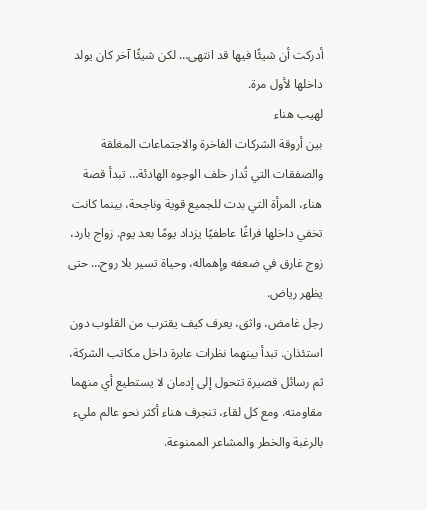أدركت أن شيئًا فيها قد انتهى… لكن شيئًا آخر كان يولد داخلها لأول مرة.
لهيب هناء
بين أروقة الشركات الفاخرة والاجتماعات المغلقة والصفقات التي تُدار خلف الوجوه الهادئة… تبدأ قصة هناء، المرأة التي بدت للجميع قوية وناجحة، بينما كانت تخفي داخلها فراغًا عاطفيًا يزداد يومًا بعد يوم. زواج بارد، زوج غارق في ضعفه وإهماله، وحياة تسير بلا روح… حتى يظهر رياض.
رجل غامض، واثق، يعرف كيف يقترب من القلوب دون استئذان. تبدأ بينهما نظرات عابرة داخل مكاتب الشركة، ثم رسائل قصيرة تتحول إلى إدمان لا يستطيع أي منهما مقاومته. ومع كل لقاء، تنجرف هناء أكثر نحو عالم مليء بالرغبة والخطر والمشاعر الممنوعة.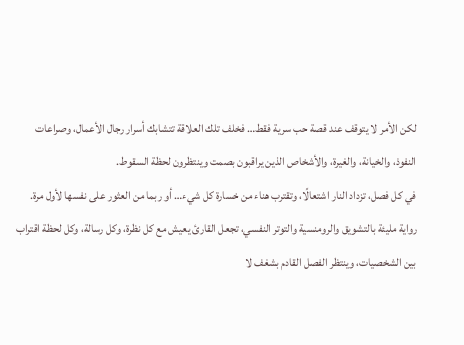لكن الأمر لا يتوقف عند قصة حب سرية فقط… فخلف تلك العلاقة تتشابك أسرار رجال الأعمال، وصراعات النفوذ، والخيانة، والغيرة، والأشخاص الذين يراقبون بصمت وينتظرون لحظة السقوط.
في كل فصل، تزداد النار اشتعالًا، وتقترب هناء من خسارة كل شيء… أو ربما من العثور على نفسها لأول مرة.
رواية مليئة بالتشويق والرومنسية والتوتر النفسي، تجعل القارئ يعيش مع كل نظرة، وكل رسالة، وكل لحظة اقتراب بين الشخصيات، وينتظر الفصل القادم بشغف لا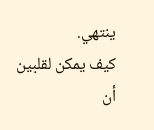ينتهي.
كيف يمكن لقلبين أن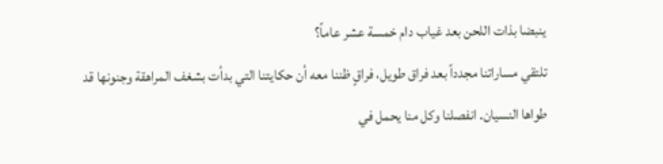ينبضا بذات اللحن بعد غياب دام خمسة عشر عاماً؟
تلتقي مساراتنا مجدداً بعد فراق طويل، فراقٍ ظننا معه أن حكايتنا التي بدأت بشغف المراهقة وجنونها قد طواها النسيان. انفصلنا وكل منا يحمل في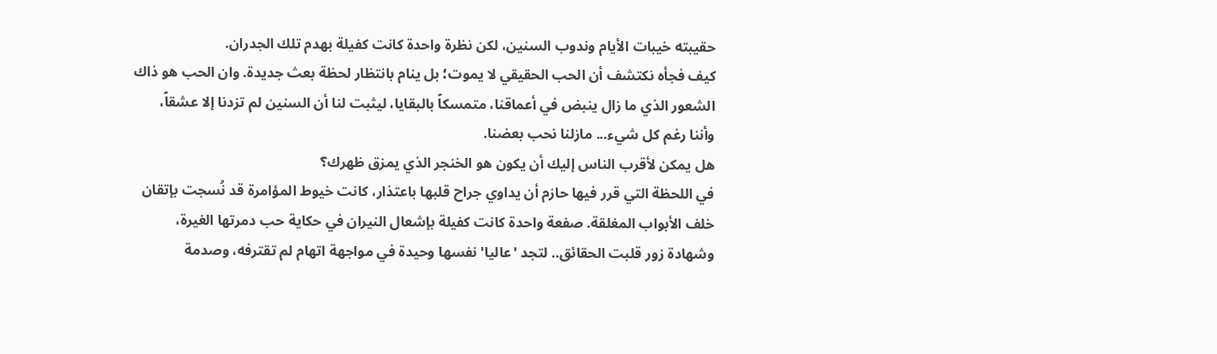حقيبته خيبات الأيام وندوب السنين، لكن نظرة واحدة كانت كفيلة بهدم تلك الجدران.
كيف فجأه نكتشف أن الحب الحقيقي لا يموت؛ بل ينام بانتظار لحظة بعث جديدة. وان الحب هو ذاك الشعور الذي ما زال ينبض في أعماقنا، متمسكاً بالبقايا، ليثبت لنا أن السنين لم تزدنا إلا عشقاً، وأننا رغم كل شيء... مازلنا نحب بعضنا.
هل يمكن لأقرب الناس إليك أن يكون هو الخنجر الذي يمزق ظهرك؟
في اللحظة التي قرر فيها حازم أن يداوي جراح قلبها باعتذار، كانت خيوط المؤامرة قد نُسجت بإتقان خلف الأبواب المغلقة. صفعة واحدة كانت كفيلة بإشعال النيران في حكاية حب دمرتها الغيرة، وشهادة زور قلبت الحقائق.. لتجد 'عاليا' نفسها وحيدة في مواجهة اتهام لم تقترفه، وصدمة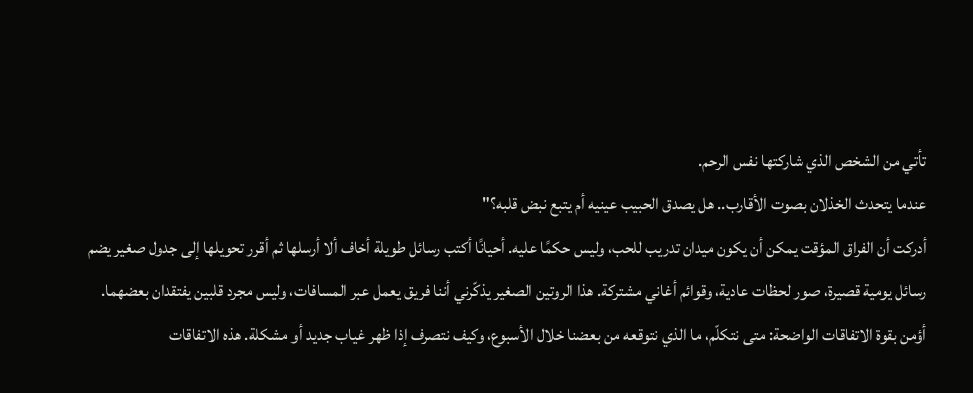تأتي من الشخص الذي شاركتها نفس الرحم.
عندما يتحدث الخذلان بصوت الأقارب.. هل يصدق الحبيب عينيه أم يتبع نبض قلبه؟"
أدركت أن الفراق المؤقت يمكن أن يكون ميدان تدريب للحب، وليس حكمًا عليه. أحيانًا أكتب رسائل طويلة أخاف ألا أرسلها ثم أقرر تحويلها إلى جدول صغير يضم رسائل يومية قصيرة، صور لحظات عادية، وقوائم أغاني مشتركة. هذا الروتين الصغير يذكّرني أننا فريق يعمل عبر المسافات، وليس مجرد قلبين يفتقدان بعضهما.
أؤمن بقوة الاتفاقات الواضحة: متى نتكلّم، ما الذي نتوقعه من بعضنا خلال الأسبوع، وكيف نتصرف إذا ظهر غياب جديد أو مشكلة. هذه الاتفاقات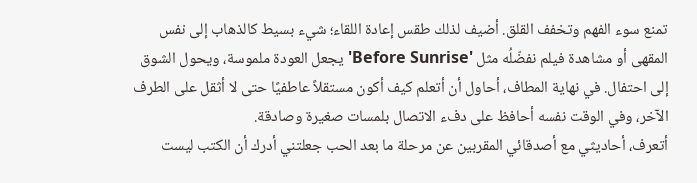تمنع سوء الفهم وتخفف القلق. أضيف لذلك طقس إعادة اللقاء؛ شيء بسيط كالذهاب إلى نفس المقهى أو مشاهدة فيلم نفضّلُه مثل 'Before Sunrise' يجعل العودة ملموسة، ويحول الشوق إلى احتفال. في نهاية المطاف، أحاول أن أتعلم كيف أكون مستقلاً عاطفيًا حتى لا أثقل على الطرف الآخر، وفي الوقت نفسه أحافظ على دفء الاتصال بلمسات صغيرة وصادقة.
أتعرف، أحاديثي مع أصدقائي المقربين عن مرحلة ما بعد الحب جعلتني أدرك أن الكتب ليست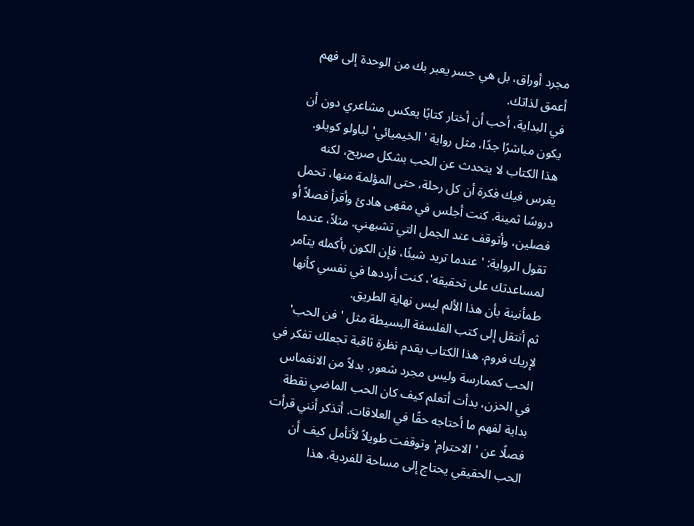مجرد أوراق، بل هي جسر يعبر بك من الوحدة إلى فهم أعمق لذاتك.
في البداية، أحب أن أختار كتابًا يعكس مشاعري دون أن يكون مباشرًا جدًا، مثل رواية 'الخيميائي' لباولو كويلو. هذا الكتاب لا يتحدث عن الحب بشكل صريح، لكنه يغرس فيك فكرة أن كل رحلة، حتى المؤلمة منها، تحمل دروسًا ثمينة. كنت أجلس في مقهى هادئ وأقرأ فصلاً أو فصلين، وأتوقف عند الجمل التي تشبهني. مثلاً، عندما تقول الرواية: 'عندما تريد شيئًا، فإن الكون بأكمله يتآمر لمساعدتك على تحقيقه'، كنت أرددها في نفسي كأنها طمأنينة بأن هذا الألم ليس نهاية الطريق.
ثم أنتقل إلى كتب الفلسفة البسيطة مثل 'فن الحب' لإريك فروم. هذا الكتاب يقدم نظرة ثاقبة تجعلك تفكر في الحب كممارسة وليس مجرد شعور. بدلاً من الانغماس في الحزن، بدأت أتعلم كيف كان الحب الماضي نقطة بداية لفهم ما أحتاجه حقًا في العلاقات. أتذكر أنني قرأت فصلًا عن 'الاحترام' وتوقفت طويلاً لأتأمل كيف أن الحب الحقيقي يحتاج إلى مساحة للفردية. هذا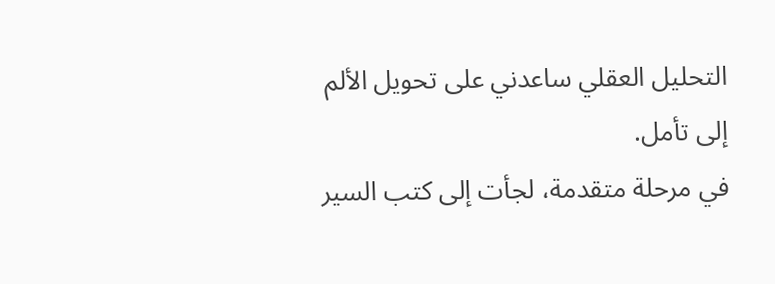التحليل العقلي ساعدني على تحويل الألم إلى تأمل.
في مرحلة متقدمة، لجأت إلى كتب السير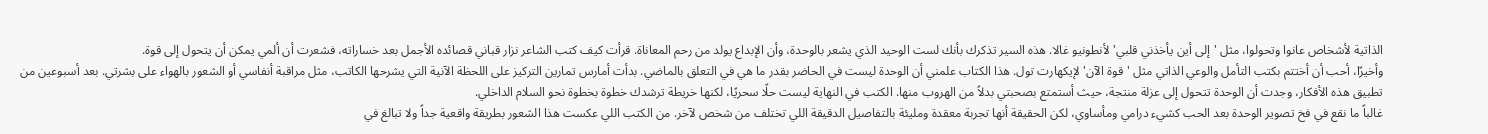الذاتية لأشخاص عانوا وتحولوا، مثل 'إلى أين يأخذني قلبي' لأنطونيو غالا. هذه السير تذكرك بأنك لست الوحيد الذي يشعر بالوحدة، وأن الإبداع يولد من رحم المعاناة. قرأت كيف كتب الشاعر نزار قباني قصائده الأجمل بعد خساراته، فشعرت أن ألمي يمكن أن يتحول إلى قوة.
وأخيرًا، أحب أن أختتم بكتب التأمل والوعي الذاتي مثل 'قوة الآن' لإيكهارت تول. هذا الكتاب علمني أن الوحدة ليست في الحاضر بقدر ما هي في التعلق بالماضي. بدأت أمارس تمارين التركيز على اللحظة الآنية التي يشرحها الكاتب، مثل مراقبة أنفاسي أو الشعور بالهواء على بشرتي. بعد أسبوعين من تطبيق هذه الأفكار، وجدت أن الوحدة تتحول إلى عزلة منتجة، حيث أستمتع بصحبتي بدلاً من الهروب منها. الكتب في النهاية ليست حلًا سحريًا، لكنها خريطة ترشدك خطوة بخطوة نحو السلام الداخلي.
غالباً ما نقع في فخ تصوير الوحدة بعد الحب كشيء درامي ومأساوي، لكن الحقيقة أنها تجربة معقدة ومليئة بالتفاصيل الدقيقة اللي تختلف من شخص لآخر. من الكتب اللي عكست هذا الشعور بطريقة واقعية جداً ولا تبالغ في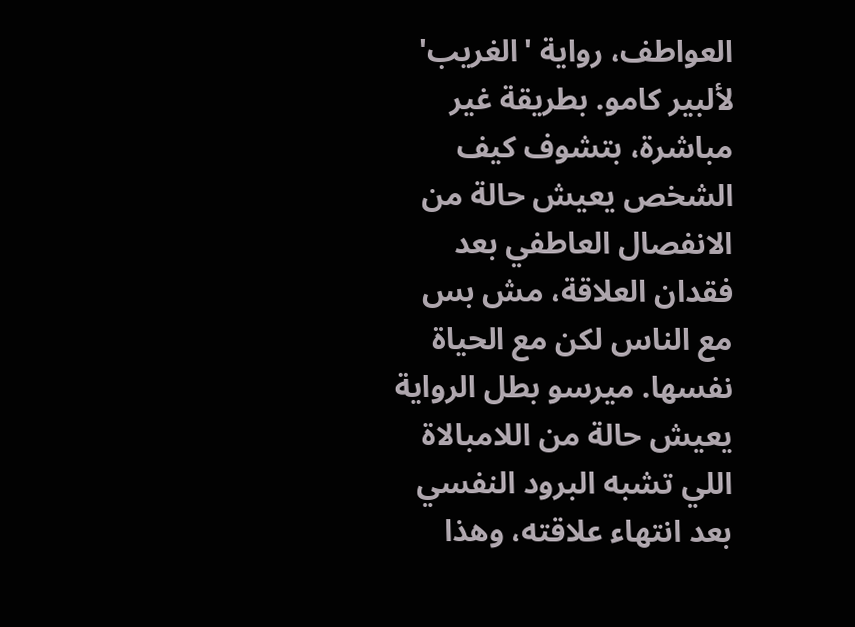العواطف، رواية 'الغريب' لألبير كامو. بطريقة غير مباشرة، بتشوف كيف الشخص يعيش حالة من الانفصال العاطفي بعد فقدان العلاقة، مش بس مع الناس لكن مع الحياة نفسها. ميرسو بطل الرواية يعيش حالة من اللامبالاة اللي تشبه البرود النفسي بعد انتهاء علاقته، وهذا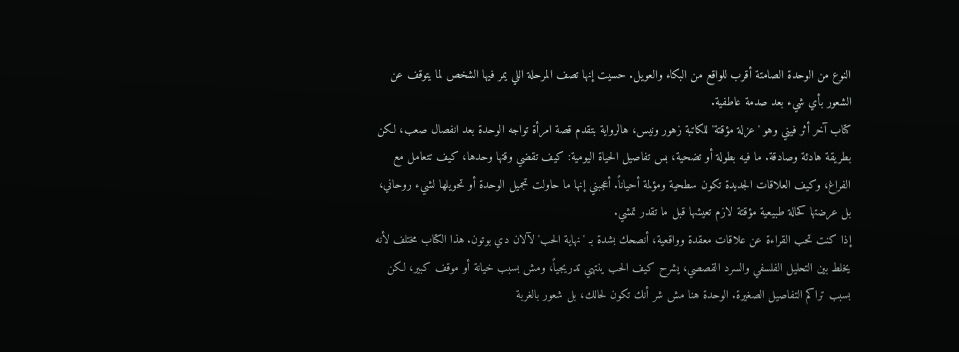النوع من الوحدة الصامتة أقرب للواقع من البكاء والعويل. حسيت إنها تصف المرحلة اللي يمر فيها الشخص لما يتوقف عن الشعور بأي شيء بعد صدمة عاطفية.
كتاب آخر أثر فيني وهو 'عزلة مؤقتة' للكاتبة زهور ونيس، هالرواية بتقدم قصة امرأة تواجه الوحدة بعد انفصال صعب، لكن بطريقة هادئة وصادقة. ما فيه بطولة أو تضحية، بس تفاصيل الحياة اليومية: كيف تقضي وقتها وحدها، كيف تتعامل مع الفراغ، وكيف العلاقات الجديدة تكون سطحية ومؤلمة أحياناً. أعجبني إنها ما حاولت تجميل الوحدة أو تحويلها لشيء روحاني، بل عرضتها كحالة طبيعية مؤقتة لازم تعيشها قبل ما تقدر تمشي.
إذا كنت تحب القراءة عن علاقات معقدة وواقعية، أنصحك بشدة بـ 'نهاية الحب' لآلان دي بوتون. هذا الكتاب مختلف لأنه يخلط بين التحليل الفلسفي والسرد القصصي، يشرح كيف الحب ينتهي تدريجياً، ومش بسبب خيانة أو موقف كبير، لكن بسبب تراكم التفاصيل الصغيرة. الوحدة هنا مش شر أنك تكون لحالك، بل شعور بالغربة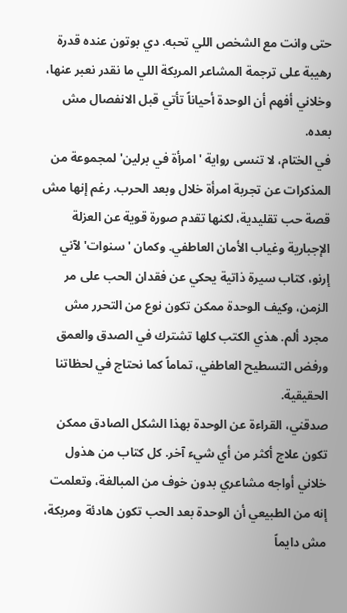حتى وانت مع الشخص اللي تحبه. دي بوتون عنده قدرة رهيبة على ترجمة المشاعر المربكة اللي ما نقدر نعبر عنها، وخلاني أفهم أن الوحدة أحياناً تأتي قبل الانفصال مش بعده.
في الختام، لا تنسى رواية 'امرأة في برلين' لمجموعة من المذكرات عن تجربة امرأة خلال وبعد الحرب. رغم إنها مش قصة حب تقليدية، لكنها تقدم صورة قوية عن العزلة الإجبارية وغياب الأمان العاطفي. وكمان 'سنوات' لآني إرنو، كتاب سيرة ذاتية يحكي عن فقدان الحب على مر الزمن، وكيف الوحدة ممكن تكون نوع من التحرر مش مجرد ألم. هذي الكتب كلها تشترك في الصدق والعمق ورفض التسطيح العاطفي، تماماً كما نحتاج في لحظاتنا الحقيقية.
صدقني، القراءة عن الوحدة بهذا الشكل الصادق ممكن تكون علاج أكثر من أي شيء آخر. كل كتاب من هذول خلاني أواجه مشاعري بدون خوف من المبالغة، وتعلمت إنه من الطبيعي أن الوحدة بعد الحب تكون هادئة ومربكة، مش دايماً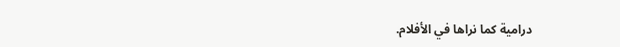درامية كما نراها في الأفلام.